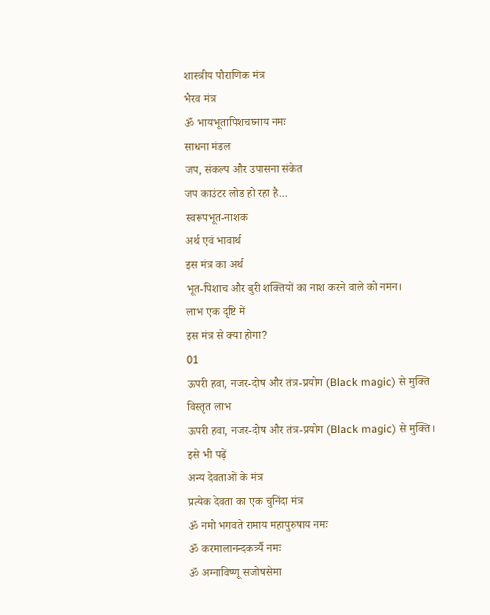शास्त्रीय पौराणिक मंत्र
भैरव मंत्र
ॐ भायभूतापिशचघ्नाय नमः
साधना मंडल
जप, संकल्प और उपासना संकेत
जप काउंटर लोड हो रहा है...
स्वरूपभूत-नाशक
अर्थ एवं भावार्थ
इस मंत्र का अर्थ
भूत-पिशाच और बुरी शक्तियों का नाश करने वाले को नमन।
लाभ एक दृष्टि में
इस मंत्र से क्या होगा?
01
ऊपरी हवा, नजर-दोष और तंत्र-प्रयोग (Black magic) से मुक्ति
विस्तृत लाभ
ऊपरी हवा, नजर-दोष और तंत्र-प्रयोग (Black magic) से मुक्ति।
इसे भी पढ़ें
अन्य देवताओं के मंत्र
प्रत्येक देवता का एक चुनिंदा मंत्र
ॐ नमो भगवते रामाय महापुरुषाय नमः
ॐ करमालानन्दकर्त्र्यै नमः
ॐ अग्नाविष्णू सजोषसेमा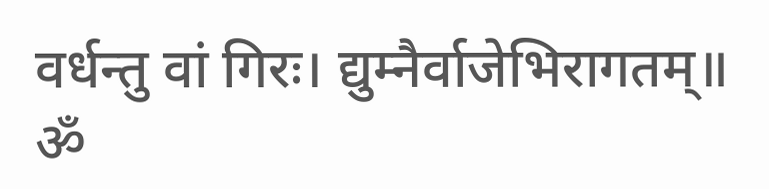वर्धन्तु वां गिरः। द्युम्नैर्वाजेभिरागतम्॥
ॐ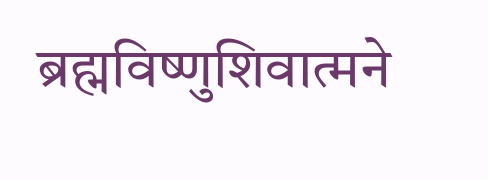ब्रह्मविष्णुशिवात्मने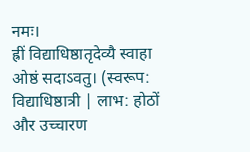नमः।
ह्रीं विद्याधिष्ठातृदेव्यै स्वाहा ओष्ठं सदाऽवतु। (स्वरूप: विद्याधिष्ठात्री | लाभ: होठों और उच्चारण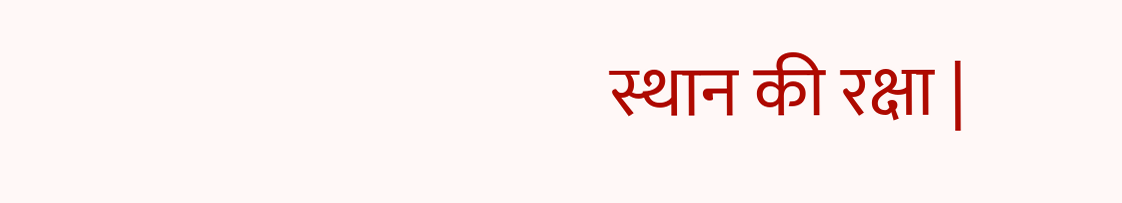स्थान की रक्षा |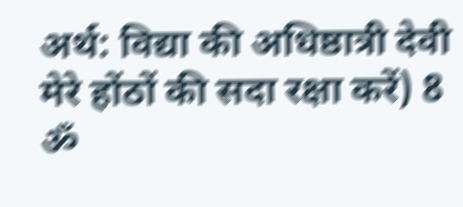अर्थ: विद्या की अधिष्ठात्री देवी मेरे होंठों की सदा रक्षा करें) 8
ॐ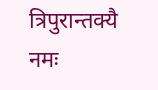त्रिपुरान्तक्यै नमः